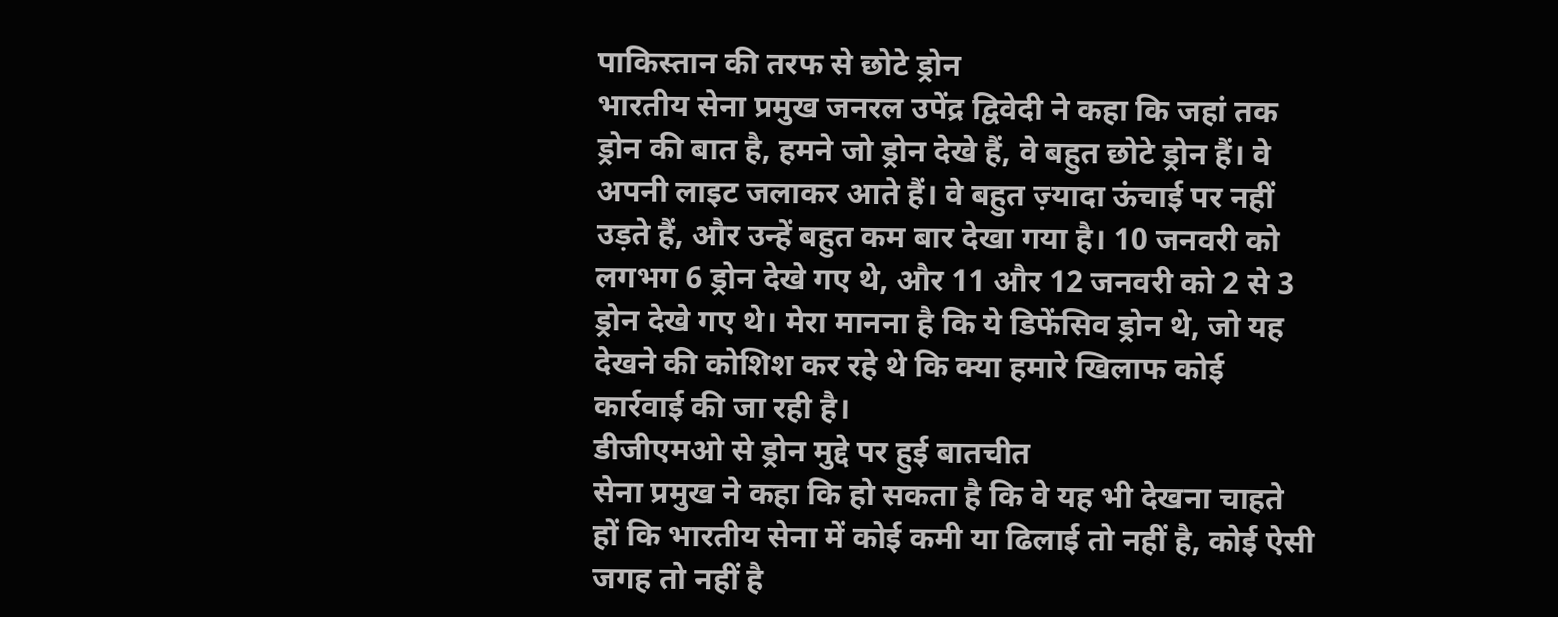पाकिस्तान की तरफ से छोटे ड्रोन
भारतीय सेना प्रमुख जनरल उपेंद्र द्विवेदी ने कहा कि जहां तक ड्रोन की बात है, हमने जो ड्रोन देखे हैं, वे बहुत छोटे ड्रोन हैं। वे अपनी लाइट जलाकर आते हैं। वे बहुत ज़्यादा ऊंचाई पर नहीं उड़ते हैं, और उन्हें बहुत कम बार देखा गया है। 10 जनवरी को लगभग 6 ड्रोन देखे गए थे, और 11 और 12 जनवरी को 2 से 3 ड्रोन देखे गए थे। मेरा मानना है कि ये डिफेंसिव ड्रोन थे, जो यह देखने की कोशिश कर रहे थे कि क्या हमारे खिलाफ कोई कार्रवाई की जा रही है।
डीजीएमओ से ड्रोन मुद्दे पर हुई बातचीत
सेना प्रमुख ने कहा कि हो सकता है कि वे यह भी देखना चाहते हों कि भारतीय सेना में कोई कमी या ढिलाई तो नहीं है, कोई ऐसी जगह तो नहीं है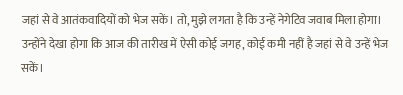जहां से वे आतंकवादियों को भेज सकें। तो, मुझे लगता है कि उन्हें नेगेटिव जवाब मिला होगा। उन्होंने देखा होगा कि आज की तारीख में ऐसी कोई जगह, कोई कमी नहीं है जहां से वे उन्हें भेज सकें।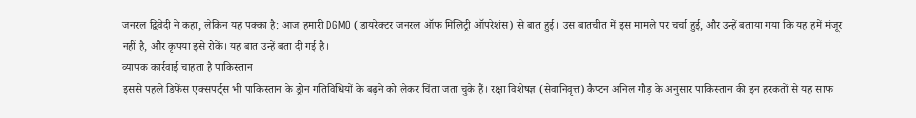जनरल द्विवेदी ने कहा, लेकिन यह पक्का है: आज हमारी DGMO (डायरेक्टर जनरल ऑफ मिलिट्री ऑपरेशंस) से बात हुई। उस बातचीत में इस मामले पर चर्चा हुई, और उन्हें बताया गया कि यह हमें मंजूर नहीं है, और कृपया इसे रोकें। यह बात उन्हें बता दी गई है।
व्यापक कार्रवाई चाहता है पाकिस्तान
इससे पहले डिफेंस एक्सपर्ट्स भी पाकिस्तान के ड्रोन गतिविधियों के बढ़ने को लेकर चिंता जता चुके हैं। रक्षा विशेषज्ञ (सेवानिवृत्त) कैप्टन अनिल गौड़ के अनुसार पाकिस्तान की इन हरकतों से यह साफ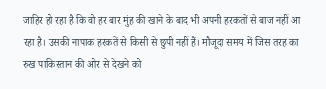जाहिर हो रहा है कि वो हर बार मुंह की खाने के बाद भी अपनी हरकतों से बाज नहीं आ रहा है। उसकी नापाक हरकतें से किसी से छुपी नहीं हैं। मौजूदा समय में जिस तरह का रुख पाकिस्तान की ओर से देखने को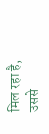मिल रहा है, उससे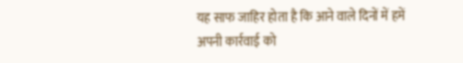यह साफ जाहिर होता है कि आने वाले दिनों में हमें अपनी कार्रवाई को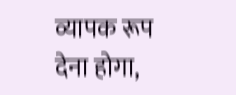व्यापक रूप देना होगा,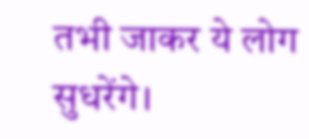तभी जाकर ये लोग सुधरेंगे।